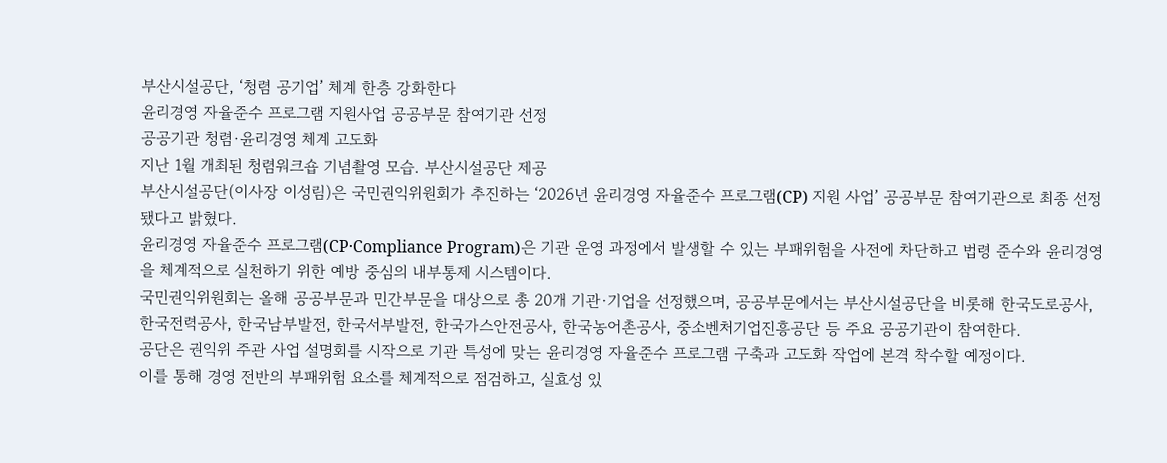부산시설공단, ‘청렴 공기업’ 체계 한층 강화한다
윤리경영 자율준수 프로그램 지원사업 공공부문 참여기관 선정
공공기관 청렴·윤리경영 체계 고도화
지난 1월 개최된 청렴워크숍 기념촬영 모습. 부산시설공단 제공
부산시설공단(이사장 이성림)은 국민권익위원회가 추진하는 ‘2026년 윤리경영 자율준수 프로그램(CP) 지원 사업’ 공공부문 참여기관으로 최종 선정됐다고 밝혔다.
윤리경영 자율준수 프로그램(CP·Compliance Program)은 기관 운영 과정에서 발생할 수 있는 부패위험을 사전에 차단하고 법령 준수와 윤리경영을 체계적으로 실천하기 위한 예방 중심의 내부통제 시스템이다.
국민권익위원회는 올해 공공부문과 민간부문을 대상으로 총 20개 기관·기업을 선정했으며, 공공부문에서는 부산시설공단을 비롯해 한국도로공사, 한국전력공사, 한국남부발전, 한국서부발전, 한국가스안전공사, 한국농어촌공사, 중소벤처기업진흥공단 등 주요 공공기관이 참여한다.
공단은 권익위 주관 사업 설명회를 시작으로 기관 특성에 맞는 윤리경영 자율준수 프로그램 구축과 고도화 작업에 본격 착수할 예정이다.
이를 통해 경영 전반의 부패위험 요소를 체계적으로 점검하고, 실효성 있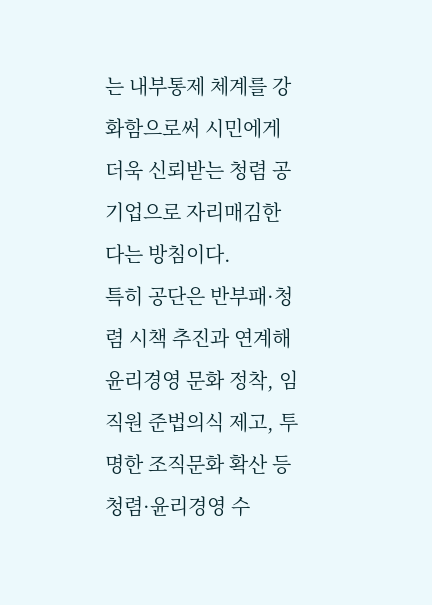는 내부통제 체계를 강화함으로써 시민에게 더욱 신뢰받는 청렴 공기업으로 자리매김한다는 방침이다.
특히 공단은 반부패·청렴 시책 추진과 연계해 윤리경영 문화 정착, 임직원 준법의식 제고, 투명한 조직문화 확산 등 청렴·윤리경영 수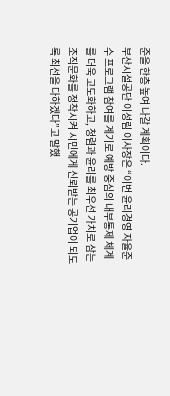준을 한층 높여 나갈 계획이다.
부산시설공단 이성림 이사장은 “이번 윤리경영 자율준수 프로그램 참여를 계기로 예방 중심의 내부통제 체계를 더욱 고도화하고, 청렴과 윤리를 최우선 가치로 삼는 조직문화를 정착시켜 시민에게 신뢰받는 공기업이 되도록 최선을 다하겠다”고 말했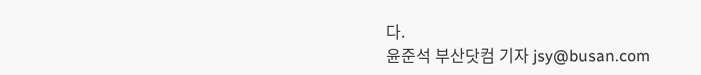다.
윤준석 부산닷컴 기자 jsy@busan.com